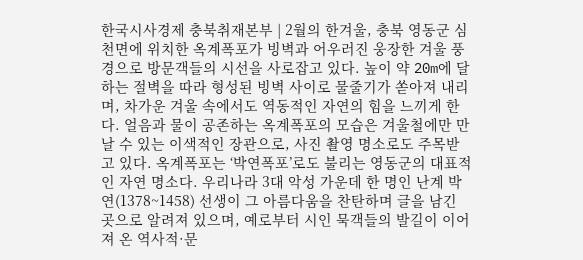한국시사경제 충북취재본부 | 2월의 한겨울, 충북 영동군 심천면에 위치한 옥계폭포가 빙벽과 어우러진 웅장한 겨울 풍경으로 방문객들의 시선을 사로잡고 있다. 높이 약 20m에 달하는 절벽을 따라 형성된 빙벽 사이로 물줄기가 쏟아져 내리며, 차가운 겨울 속에서도 역동적인 자연의 힘을 느끼게 한다. 얼음과 물이 공존하는 옥계폭포의 모습은 겨울철에만 만날 수 있는 이색적인 장관으로, 사진 촬영 명소로도 주목받고 있다. 옥계폭포는 ‘박연폭포’로도 불리는 영동군의 대표적인 자연 명소다. 우리나라 3대 악성 가운데 한 명인 난계 박연(1378~1458) 선생이 그 아름다움을 찬탄하며 글을 남긴 곳으로 알려져 있으며, 예로부터 시인 묵객들의 발길이 이어져 온 역사적·문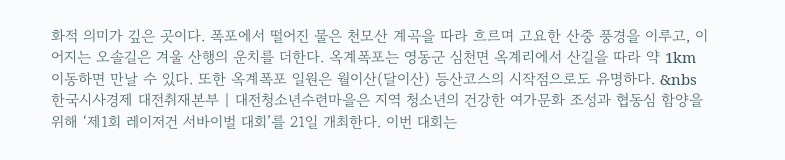화적 의미가 깊은 곳이다. 폭포에서 떨어진 물은 천모산 계곡을 따라 흐르며 고요한 산중 풍경을 이루고, 이어지는 오솔길은 겨울 산행의 운치를 더한다. 옥계폭포는 영동군 심천면 옥계리에서 산길을 따라 약 1km 이동하면 만날 수 있다. 또한 옥계폭포 일원은 월이산(달이산) 등산코스의 시작점으로도 유명하다. &nbs
한국시사경제 대전취재본부 | 대전청소년수련마을은 지역 청소년의 건강한 여가문화 조성과 협동심 함양을 위해 ‘제1회 레이저건 서바이벌 대회’를 21일 개최한다. 이번 대회는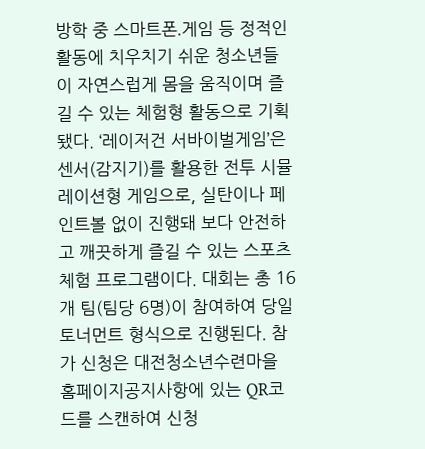방학 중 스마트폰․게임 등 정적인 활동에 치우치기 쉬운 청소년들이 자연스럽게 몸을 움직이며 즐길 수 있는 체험형 활동으로 기획됐다. ‘레이저건 서바이벌게임’은 센서(감지기)를 활용한 전투 시뮬레이션형 게임으로, 실탄이나 페인트볼 없이 진행돼 보다 안전하고 깨끗하게 즐길 수 있는 스포츠 체험 프로그램이다. 대회는 총 16개 팀(팀당 6명)이 참여하여 당일 토너먼트 형식으로 진행된다. 참가 신청은 대전청소년수련마을 홈페이지공지사항에 있는 QR코드를 스캔하여 신청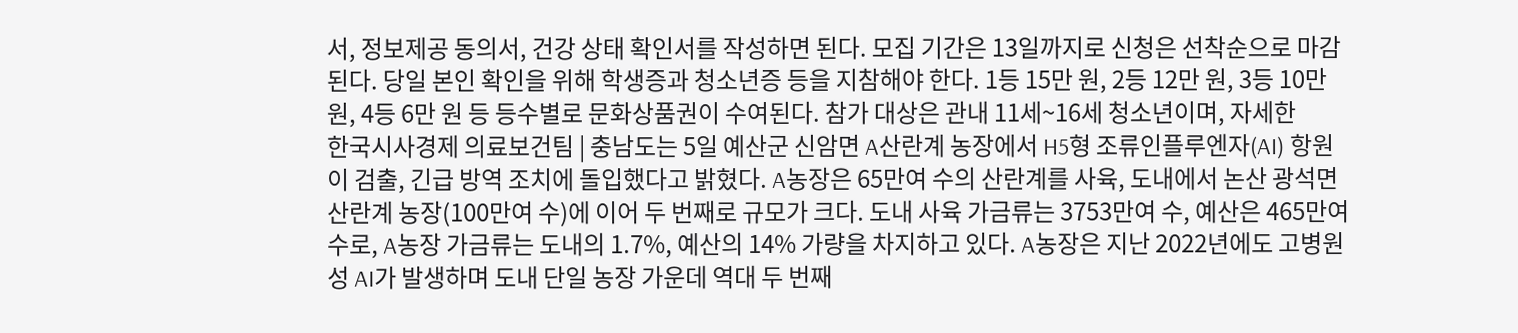서, 정보제공 동의서, 건강 상태 확인서를 작성하면 된다. 모집 기간은 13일까지로 신청은 선착순으로 마감된다. 당일 본인 확인을 위해 학생증과 청소년증 등을 지참해야 한다. 1등 15만 원, 2등 12만 원, 3등 10만 원, 4등 6만 원 등 등수별로 문화상품권이 수여된다. 참가 대상은 관내 11세~16세 청소년이며, 자세한
한국시사경제 의료보건팀 | 충남도는 5일 예산군 신암면 A산란계 농장에서 H5형 조류인플루엔자(AI) 항원이 검출, 긴급 방역 조치에 돌입했다고 밝혔다. A농장은 65만여 수의 산란계를 사육, 도내에서 논산 광석면 산란계 농장(100만여 수)에 이어 두 번째로 규모가 크다. 도내 사육 가금류는 3753만여 수, 예산은 465만여 수로, A농장 가금류는 도내의 1.7%, 예산의 14% 가량을 차지하고 있다. A농장은 지난 2022년에도 고병원성 AI가 발생하며 도내 단일 농장 가운데 역대 두 번째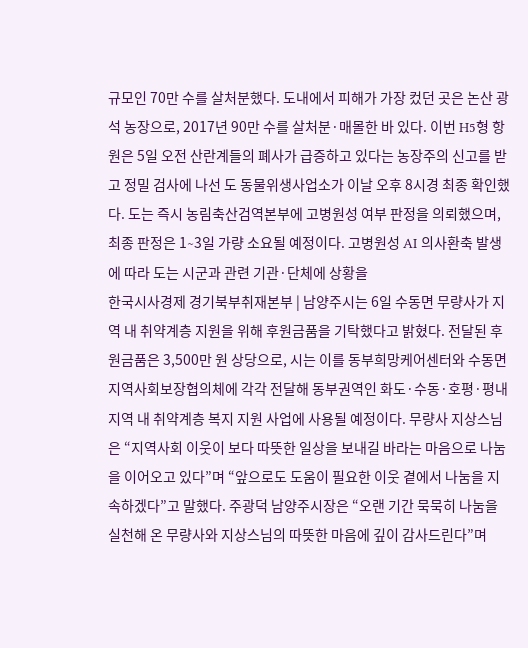규모인 70만 수를 살처분했다. 도내에서 피해가 가장 컸던 곳은 논산 광석 농장으로, 2017년 90만 수를 살처분·매몰한 바 있다. 이번 H5형 항원은 5일 오전 산란계들의 폐사가 급증하고 있다는 농장주의 신고를 받고 정밀 검사에 나선 도 동물위생사업소가 이날 오후 8시경 최종 확인했다. 도는 즉시 농림축산검역본부에 고병원성 여부 판정을 의뢰했으며, 최종 판정은 1∼3일 가량 소요될 예정이다. 고병원성 AI 의사환축 발생에 따라 도는 시군과 관련 기관·단체에 상황을
한국시사경제 경기북부취재본부 | 남양주시는 6일 수동면 무량사가 지역 내 취약계층 지원을 위해 후원금품을 기탁했다고 밝혔다. 전달된 후원금품은 3,500만 원 상당으로, 시는 이를 동부희망케어센터와 수동면 지역사회보장협의체에 각각 전달해 동부권역인 화도·수동·호평·평내 지역 내 취약계층 복지 지원 사업에 사용될 예정이다. 무량사 지상스님은 “지역사회 이웃이 보다 따뜻한 일상을 보내길 바라는 마음으로 나눔을 이어오고 있다”며 “앞으로도 도움이 필요한 이웃 곁에서 나눔을 지속하겠다”고 말했다. 주광덕 남양주시장은 “오랜 기간 묵묵히 나눔을 실천해 온 무량사와 지상스님의 따뜻한 마음에 깊이 감사드린다”며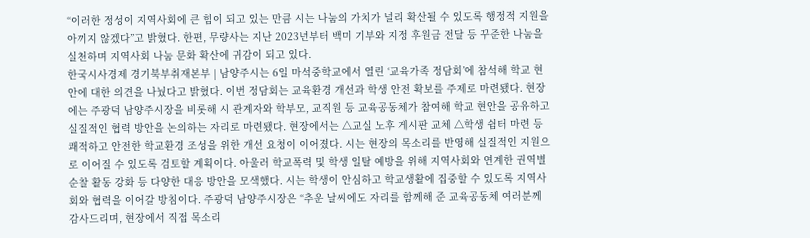“이러한 정성이 지역사회에 큰 힘이 되고 있는 만큼 시는 나눔의 가치가 널리 확산될 수 있도록 행정적 지원을 아끼지 않겠다”고 밝혔다. 한편, 무량사는 지난 2023년부터 백미 기부와 지정 후원금 전달 등 꾸준한 나눔을 실천하며 지역사회 나눔 문화 확산에 귀감이 되고 있다.
한국시사경제 경기북부취재본부 | 남양주시는 6일 마석중학교에서 열린 ‘교육가족 정담회’에 참석해 학교 현안에 대한 의견을 나눴다고 밝혔다. 이번 정담회는 교육환경 개선과 학생 안전 확보를 주제로 마련됐다. 현장에는 주광덕 남양주시장을 비롯해 시 관계자와 학부모, 교직원 등 교육공동체가 참여해 학교 현안을 공유하고 실질적인 협력 방안을 논의하는 자리로 마련됐다. 현장에서는 △교실 노후 게시판 교체 △학생 쉼터 마련 등 쾌적하고 안전한 학교환경 조성을 위한 개선 요청이 이어졌다. 시는 현장의 목소리를 반영해 실질적인 지원으로 이어질 수 있도록 검토할 계획이다. 아울러 학교폭력 및 학생 일탈 예방을 위해 지역사회와 연계한 권역별 순찰 활동 강화 등 다양한 대응 방안을 모색했다. 시는 학생이 안심하고 학교생활에 집중할 수 있도록 지역사회와 협력을 이어갈 방침이다. 주광덕 남양주시장은 “추운 날씨에도 자리를 함께해 준 교육공동체 여러분께 감사드리며, 현장에서 직접 목소리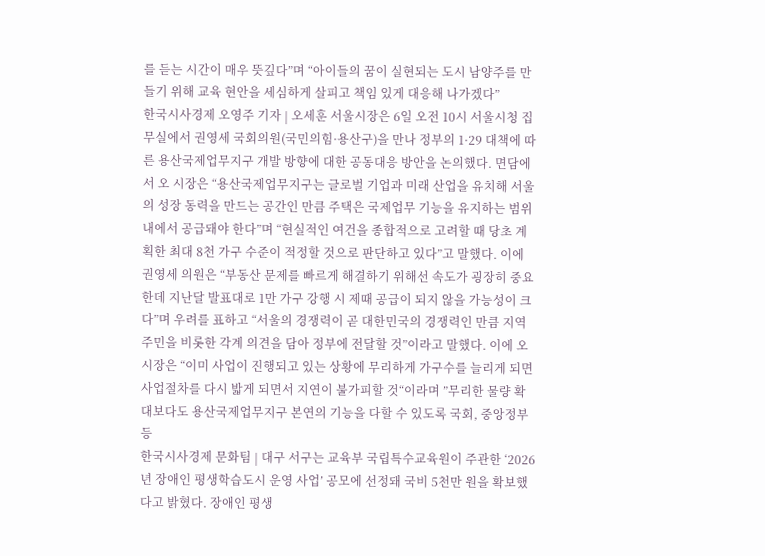를 듣는 시간이 매우 뜻깊다”며 “아이들의 꿈이 실현되는 도시 남양주를 만들기 위해 교육 현안을 세심하게 살피고 책임 있게 대응해 나가겠다”
한국시사경제 오영주 기자 | 오세훈 서울시장은 6일 오전 10시 서울시청 집무실에서 권영세 국회의원(국민의힘·용산구)을 만나 정부의 1·29 대책에 따른 용산국제업무지구 개발 방향에 대한 공동대응 방안을 논의했다. 면담에서 오 시장은 “용산국제업무지구는 글로벌 기업과 미래 산업을 유치해 서울의 성장 동력을 만드는 공간인 만큼 주택은 국제업무 기능을 유지하는 범위 내에서 공급돼야 한다”며 “현실적인 여건을 종합적으로 고려할 때 당초 계획한 최대 8천 가구 수준이 적정할 것으로 판단하고 있다”고 말했다. 이에 권영세 의원은 “부동산 문제를 빠르게 해결하기 위해선 속도가 굉장히 중요한데 지난달 발표대로 1만 가구 강행 시 제때 공급이 되지 않을 가능성이 크다”며 우려를 표하고 “서울의 경쟁력이 곧 대한민국의 경쟁력인 만큼 지역 주민을 비롯한 각계 의견을 담아 정부에 전달할 것”이라고 말했다. 이에 오 시장은 “이미 사업이 진행되고 있는 상황에 무리하게 가구수를 늘리게 되면 사업절차를 다시 밟게 되면서 지연이 불가피할 것“이라며 ”무리한 물량 확대보다도 용산국제업무지구 본연의 기능을 다할 수 있도록 국회, 중앙정부 등
한국시사경제 문화팀 | 대구 서구는 교육부 국립특수교육원이 주관한 ‘2026년 장애인 평생학습도시 운영 사업’ 공모에 선정돼 국비 5천만 원을 확보했다고 밝혔다. 장애인 평생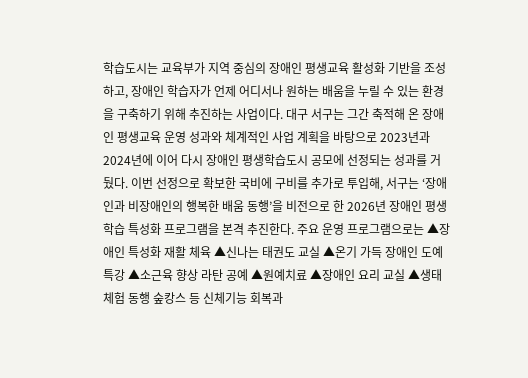학습도시는 교육부가 지역 중심의 장애인 평생교육 활성화 기반을 조성하고, 장애인 학습자가 언제 어디서나 원하는 배움을 누릴 수 있는 환경을 구축하기 위해 추진하는 사업이다. 대구 서구는 그간 축적해 온 장애인 평생교육 운영 성과와 체계적인 사업 계획을 바탕으로 2023년과 2024년에 이어 다시 장애인 평생학습도시 공모에 선정되는 성과를 거뒀다. 이번 선정으로 확보한 국비에 구비를 추가로 투입해, 서구는 ‘장애인과 비장애인의 행복한 배움 동행’을 비전으로 한 2026년 장애인 평생학습 특성화 프로그램을 본격 추진한다. 주요 운영 프로그램으로는 ▲장애인 특성화 재활 체육 ▲신나는 태권도 교실 ▲온기 가득 장애인 도예 특강 ▲소근육 향상 라탄 공예 ▲원예치료 ▲장애인 요리 교실 ▲생태체험 동행 숲캉스 등 신체기능 회복과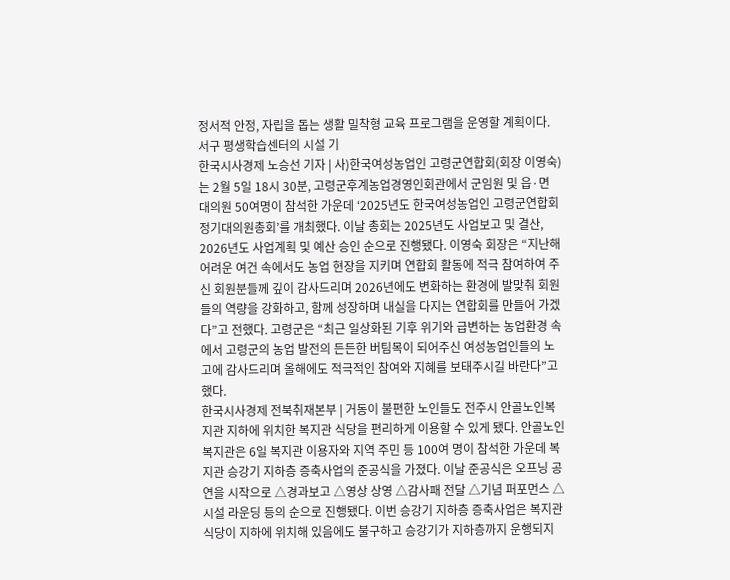정서적 안정, 자립을 돕는 생활 밀착형 교육 프로그램을 운영할 계획이다. 서구 평생학습센터의 시설 기
한국시사경제 노승선 기자 | 사)한국여성농업인 고령군연합회(회장 이영숙)는 2월 5일 18시 30분, 고령군후계농업경영인회관에서 군임원 및 읍·면 대의원 50여명이 참석한 가운데 ‘2025년도 한국여성농업인 고령군연합회 정기대의원총회’를 개최했다. 이날 총회는 2025년도 사업보고 및 결산, 2026년도 사업계획 및 예산 승인 순으로 진행됐다. 이영숙 회장은 “지난해 어려운 여건 속에서도 농업 현장을 지키며 연합회 활동에 적극 참여하여 주신 회원분들께 깊이 감사드리며 2026년에도 변화하는 환경에 발맞춰 회원들의 역량을 강화하고, 함께 성장하며 내실을 다지는 연합회를 만들어 가겠다”고 전했다. 고령군은 “최근 일상화된 기후 위기와 급변하는 농업환경 속에서 고령군의 농업 발전의 든든한 버팀목이 되어주신 여성농업인들의 노고에 감사드리며 올해에도 적극적인 참여와 지혜를 보태주시길 바란다”고 했다.
한국시사경제 전북취재본부 | 거동이 불편한 노인들도 전주시 안골노인복지관 지하에 위치한 복지관 식당을 편리하게 이용할 수 있게 됐다. 안골노인복지관은 6일 복지관 이용자와 지역 주민 등 100여 명이 참석한 가운데 복지관 승강기 지하층 증축사업의 준공식을 가졌다. 이날 준공식은 오프닝 공연을 시작으로 △경과보고 △영상 상영 △감사패 전달 △기념 퍼포먼스 △시설 라운딩 등의 순으로 진행됐다. 이번 승강기 지하층 증축사업은 복지관 식당이 지하에 위치해 있음에도 불구하고 승강기가 지하층까지 운행되지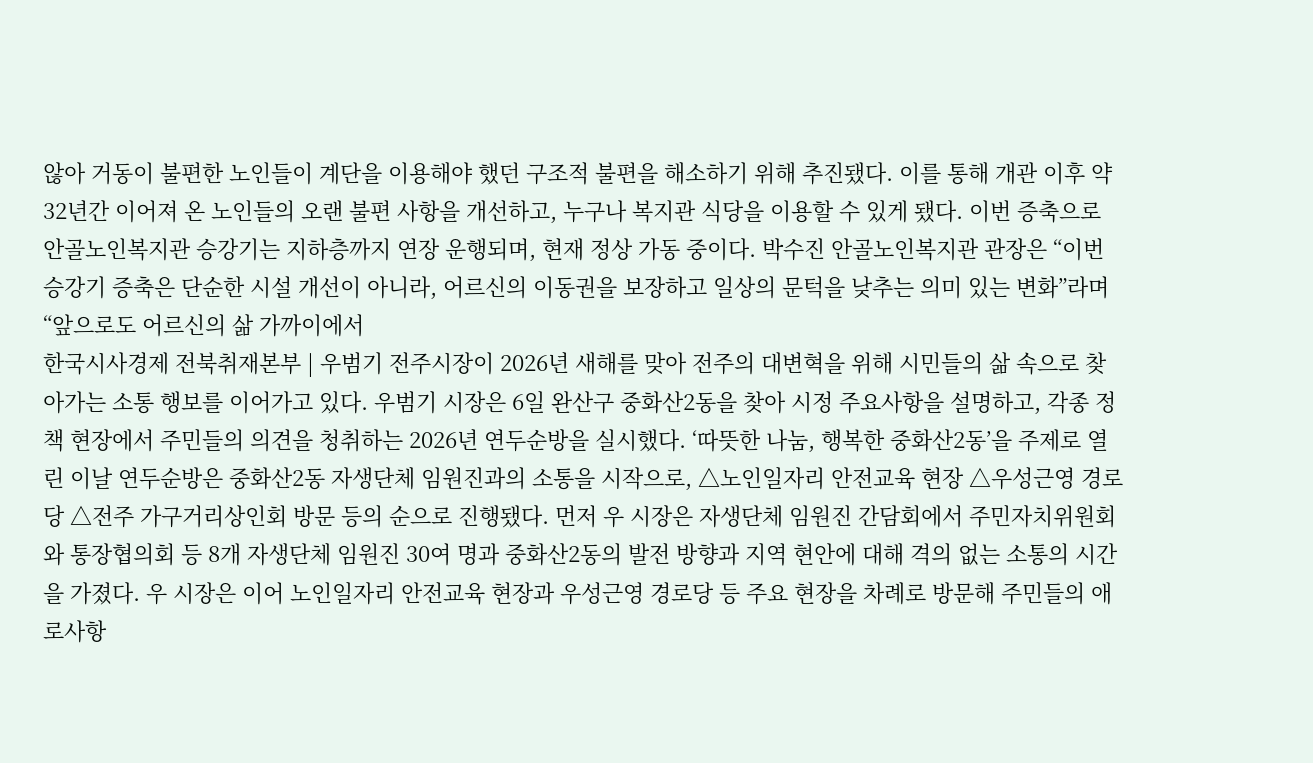않아 거동이 불편한 노인들이 계단을 이용해야 했던 구조적 불편을 해소하기 위해 추진됐다. 이를 통해 개관 이후 약 32년간 이어져 온 노인들의 오랜 불편 사항을 개선하고, 누구나 복지관 식당을 이용할 수 있게 됐다. 이번 증축으로 안골노인복지관 승강기는 지하층까지 연장 운행되며, 현재 정상 가동 중이다. 박수진 안골노인복지관 관장은 “이번 승강기 증축은 단순한 시설 개선이 아니라, 어르신의 이동권을 보장하고 일상의 문턱을 낮추는 의미 있는 변화”라며 “앞으로도 어르신의 삶 가까이에서
한국시사경제 전북취재본부 | 우범기 전주시장이 2026년 새해를 맞아 전주의 대변혁을 위해 시민들의 삶 속으로 찾아가는 소통 행보를 이어가고 있다. 우범기 시장은 6일 완산구 중화산2동을 찾아 시정 주요사항을 설명하고, 각종 정책 현장에서 주민들의 의견을 청취하는 2026년 연두순방을 실시했다. ‘따뜻한 나눔, 행복한 중화산2동’을 주제로 열린 이날 연두순방은 중화산2동 자생단체 임원진과의 소통을 시작으로, △노인일자리 안전교육 현장 △우성근영 경로당 △전주 가구거리상인회 방문 등의 순으로 진행됐다. 먼저 우 시장은 자생단체 임원진 간담회에서 주민자치위원회와 통장협의회 등 8개 자생단체 임원진 30여 명과 중화산2동의 발전 방향과 지역 현안에 대해 격의 없는 소통의 시간을 가졌다. 우 시장은 이어 노인일자리 안전교육 현장과 우성근영 경로당 등 주요 현장을 차례로 방문해 주민들의 애로사항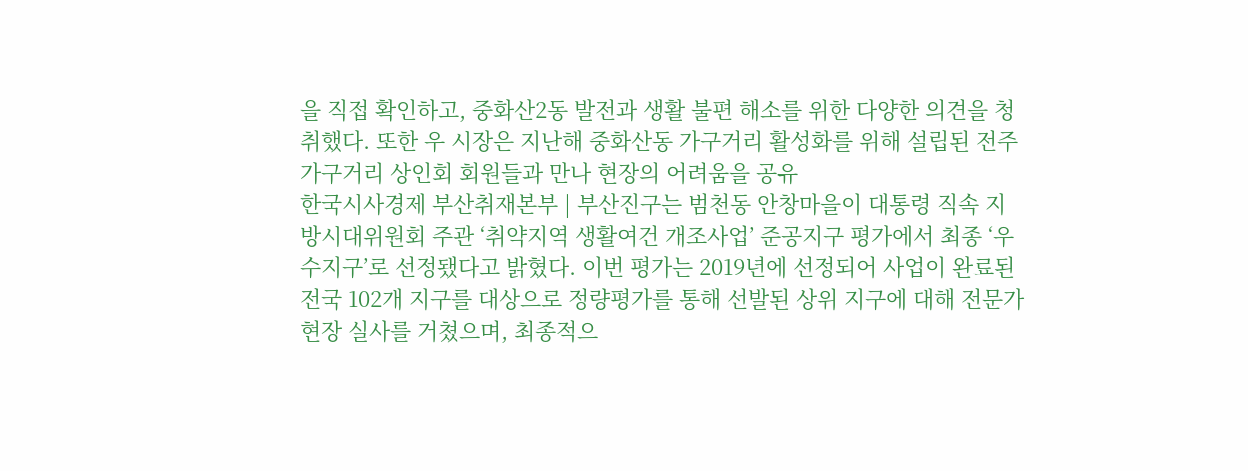을 직접 확인하고, 중화산2동 발전과 생활 불편 해소를 위한 다양한 의견을 청취했다. 또한 우 시장은 지난해 중화산동 가구거리 활성화를 위해 설립된 전주 가구거리 상인회 회원들과 만나 현장의 어려움을 공유
한국시사경제 부산취재본부 | 부산진구는 범천동 안창마을이 대통령 직속 지방시대위원회 주관 ‘취약지역 생활여건 개조사업’ 준공지구 평가에서 최종 ‘우수지구’로 선정됐다고 밝혔다. 이번 평가는 2019년에 선정되어 사업이 완료된 전국 102개 지구를 대상으로 정량평가를 통해 선발된 상위 지구에 대해 전문가 현장 실사를 거쳤으며, 최종적으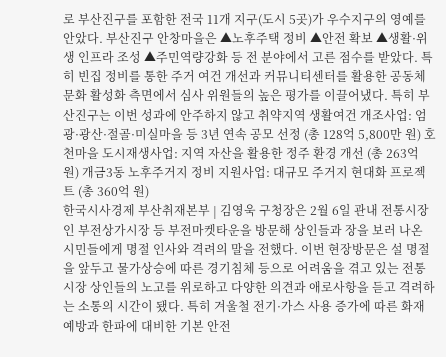로 부산진구를 포함한 전국 11개 지구(도시 5곳)가 우수지구의 영예를 안았다. 부산진구 안창마을은 ▲노후주택 정비 ▲안전 확보 ▲생활·위생 인프라 조성 ▲주민역량강화 등 전 분야에서 고른 점수를 받았다. 특히 빈집 정비를 통한 주거 여건 개선과 커뮤니티센터를 활용한 공동체 문화 활성화 측면에서 심사 위원들의 높은 평가를 이끌어냈다. 특히 부산진구는 이번 성과에 안주하지 않고 취약지역 생활여건 개조사업: 엄광·광산·절골·미실마을 등 3년 연속 공모 선정 (총 128억 5,800만 원) 호천마을 도시재생사업: 지역 자산을 활용한 정주 환경 개선 (총 263억 원) 개금3동 노후주거지 정비 지원사업: 대규모 주거지 현대화 프로젝트 (총 360억 원)
한국시사경제 부산취재본부 | 김영욱 구청장은 2월 6일 관내 전통시장인 부전상가시장 등 부전마켓타운을 방문해 상인들과 장을 보러 나온 시민들에게 명절 인사와 격려의 말을 전했다. 이번 현장방문은 설 명절을 앞두고 물가상승에 따른 경기침체 등으로 어려움을 겪고 있는 전통시장 상인들의 노고를 위로하고 다양한 의견과 애로사항을 듣고 격려하는 소통의 시간이 됐다. 특히 겨울철 전기·가스 사용 증가에 따른 화재 예방과 한파에 대비한 기본 안전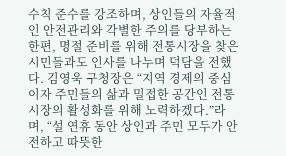수칙 준수를 강조하며, 상인들의 자율적인 안전관리와 각별한 주의를 당부하는 한편, 명절 준비를 위해 전통시장을 찾은 시민들과도 인사를 나누며 덕담을 전했다. 김영욱 구청장은 “지역 경제의 중심이자 주민들의 삶과 밀접한 공간인 전통시장의 활성화를 위해 노력하겠다.”라며, “설 연휴 동안 상인과 주민 모두가 안전하고 따뜻한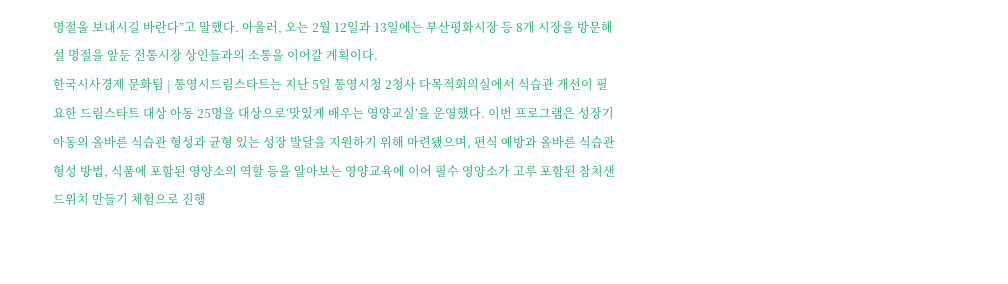명절을 보내시길 바란다”고 말했다. 아울러, 오는 2월 12일과 13일에는 부산평화시장 등 8개 시장을 방문해 설 명절을 앞둔 전통시장 상인들과의 소통을 이어갈 계획이다.
한국시사경제 문화팀 | 통영시드림스타트는 지난 5일 통영시청 2청사 다목적회의실에서 식습관 개선이 필요한 드림스타트 대상 아동 25명을 대상으로‘맛있게 배우는 영양교실’을 운영했다. 이번 프로그램은 성장기 아동의 올바른 식습관 형성과 균형 있는 성장 발달을 지원하기 위해 마련됐으며, 편식 예방과 올바른 식습관 형성 방법, 식품에 포함된 영양소의 역할 등을 알아보는 영양교육에 이어 필수 영양소가 고루 포함된 참치샌드위치 만들기 체험으로 진행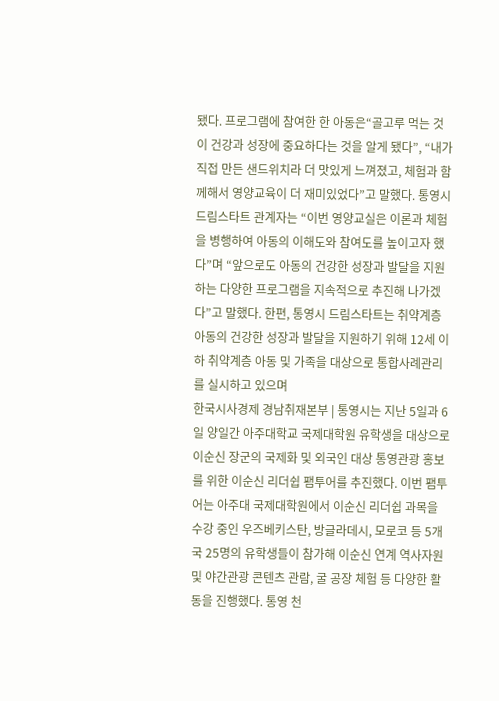됐다. 프로그램에 참여한 한 아동은“골고루 먹는 것이 건강과 성장에 중요하다는 것을 알게 됐다”, “내가 직접 만든 샌드위치라 더 맛있게 느껴졌고, 체험과 함께해서 영양교육이 더 재미있었다”고 말했다. 통영시드림스타트 관계자는 “이번 영양교실은 이론과 체험을 병행하여 아동의 이해도와 참여도를 높이고자 했다”며 “앞으로도 아동의 건강한 성장과 발달을 지원하는 다양한 프로그램을 지속적으로 추진해 나가겠다”고 말했다. 한편, 통영시 드림스타트는 취약계층 아동의 건강한 성장과 발달을 지원하기 위해 12세 이하 취약계층 아동 및 가족을 대상으로 통합사례관리를 실시하고 있으며
한국시사경제 경남취재본부 | 통영시는 지난 5일과 6일 양일간 아주대학교 국제대학원 유학생을 대상으로 이순신 장군의 국제화 및 외국인 대상 통영관광 홍보를 위한 이순신 리더쉽 팸투어를 추진했다. 이번 팸투어는 아주대 국제대학원에서 이순신 리더쉽 과목을 수강 중인 우즈베키스탄, 방글라데시, 모로코 등 5개국 25명의 유학생들이 참가해 이순신 연계 역사자원 및 야간관광 콘텐츠 관람, 굴 공장 체험 등 다양한 활동을 진행했다. 통영 천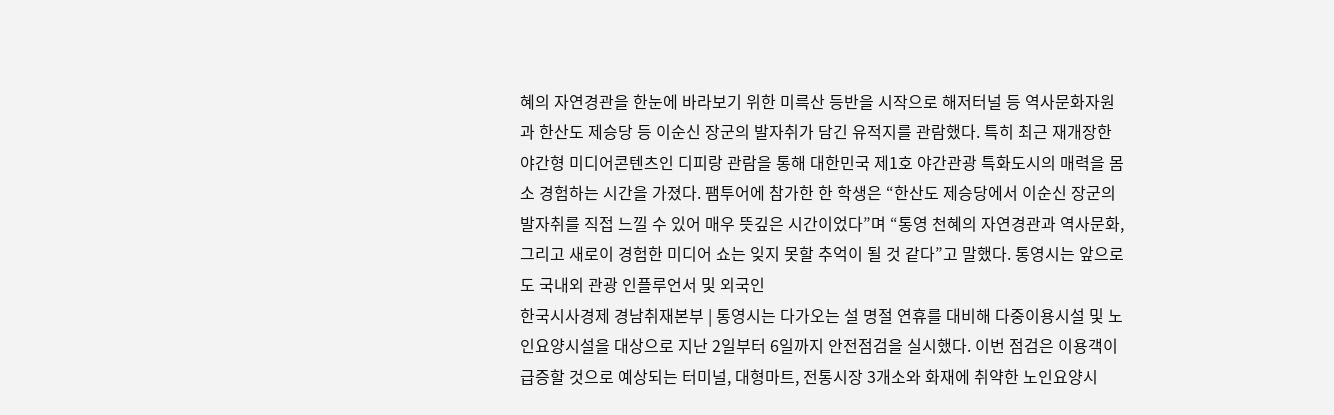혜의 자연경관을 한눈에 바라보기 위한 미륵산 등반을 시작으로 해저터널 등 역사문화자원과 한산도 제승당 등 이순신 장군의 발자취가 담긴 유적지를 관람했다. 특히 최근 재개장한 야간형 미디어콘텐츠인 디피랑 관람을 통해 대한민국 제1호 야간관광 특화도시의 매력을 몸소 경험하는 시간을 가졌다. 팸투어에 참가한 한 학생은 “한산도 제승당에서 이순신 장군의 발자취를 직접 느낄 수 있어 매우 뜻깊은 시간이었다”며 “통영 천혜의 자연경관과 역사문화, 그리고 새로이 경험한 미디어 쇼는 잊지 못할 추억이 될 것 같다”고 말했다. 통영시는 앞으로도 국내외 관광 인플루언서 및 외국인
한국시사경제 경남취재본부 | 통영시는 다가오는 설 명절 연휴를 대비해 다중이용시설 및 노인요양시설을 대상으로 지난 2일부터 6일까지 안전점검을 실시했다. 이번 점검은 이용객이 급증할 것으로 예상되는 터미널, 대형마트, 전통시장 3개소와 화재에 취약한 노인요양시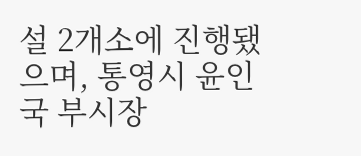설 2개소에 진행됐으며, 통영시 윤인국 부시장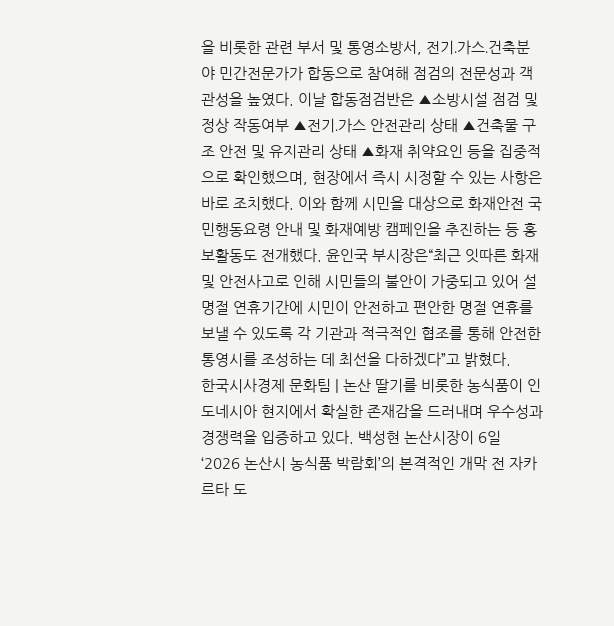을 비롯한 관련 부서 및 통영소방서, 전기․가스․건축분야 민간전문가가 합동으로 참여해 점검의 전문성과 객관성을 높였다. 이날 합동점검반은 ▲소방시설 점검 및 정상 작동여부 ▲전기․가스 안전관리 상태 ▲건축물 구조 안전 및 유지관리 상태 ▲화재 취약요인 등을 집중적으로 확인했으며, 현장에서 즉시 시정할 수 있는 사항은 바로 조치했다. 이와 함께 시민을 대상으로 화재안전 국민행동요령 안내 및 화재예방 캠페인을 추진하는 등 홍보활동도 전개했다. 윤인국 부시장은“최근 잇따른 화재 및 안전사고로 인해 시민들의 불안이 가중되고 있어 설 명절 연휴기간에 시민이 안전하고 편안한 명절 연휴를 보낼 수 있도록 각 기관과 적극적인 협조를 통해 안전한 통영시를 조성하는 데 최선을 다하겠다”고 밝혔다.
한국시사경제 문화팀 | 논산 딸기를 비롯한 농식품이 인도네시아 현지에서 확실한 존재감을 드러내며 우수성과 경쟁력을 입증하고 있다. 백성현 논산시장이 6일 ‘2026 논산시 농식품 박람회’의 본격적인 개막 전 자카르타 도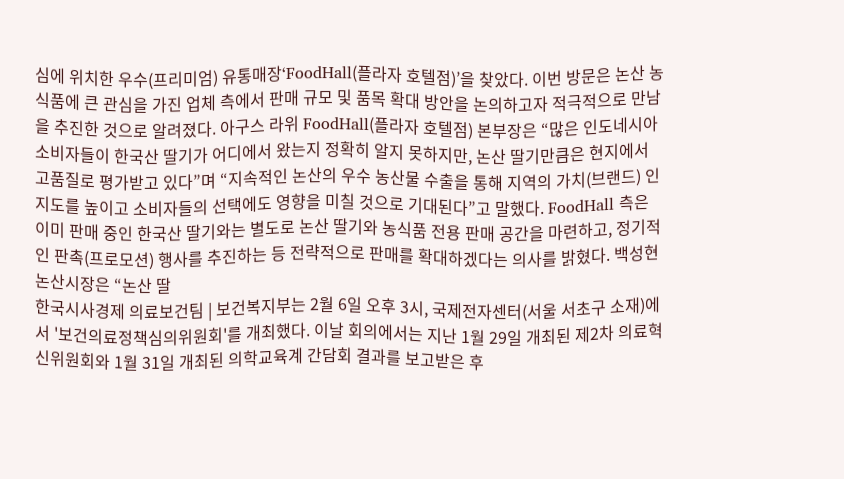심에 위치한 우수(프리미엄) 유통매장‘FoodHall(플라자 호텔점)’을 찾았다. 이번 방문은 논산 농식품에 큰 관심을 가진 업체 측에서 판매 규모 및 품목 확대 방안을 논의하고자 적극적으로 만남을 추진한 것으로 알려졌다. 아구스 라위 FoodHall(플라자 호텔점) 본부장은 “많은 인도네시아 소비자들이 한국산 딸기가 어디에서 왔는지 정확히 알지 못하지만, 논산 딸기만큼은 현지에서 고품질로 평가받고 있다”며 “지속적인 논산의 우수 농산물 수출을 통해 지역의 가치(브랜드) 인지도를 높이고 소비자들의 선택에도 영향을 미칠 것으로 기대된다”고 말했다. FoodHall 측은 이미 판매 중인 한국산 딸기와는 별도로 논산 딸기와 농식품 전용 판매 공간을 마련하고, 정기적인 판촉(프로모션) 행사를 추진하는 등 전략적으로 판매를 확대하겠다는 의사를 밝혔다. 백성현 논산시장은 “논산 딸
한국시사경제 의료보건팀 | 보건복지부는 2월 6일 오후 3시, 국제전자센터(서울 서초구 소재)에서 '보건의료정책심의위원회'를 개최했다. 이날 회의에서는 지난 1월 29일 개최된 제2차 의료혁신위원회와 1월 31일 개최된 의학교육계 간담회 결과를 보고받은 후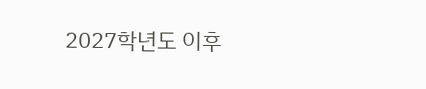2027학년도 이후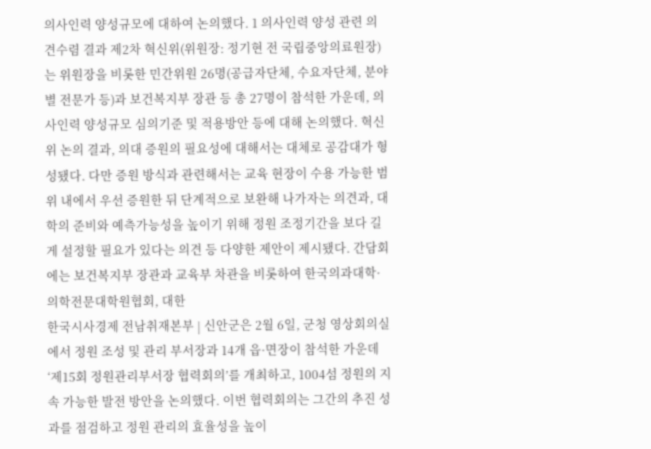의사인력 양성규모에 대하여 논의했다. 1 의사인력 양성 관련 의견수렴 결과 제2차 혁신위(위원장: 정기현 전 국립중앙의료원장)는 위원장을 비롯한 민간위원 26명(공급자단체, 수요자단체, 분야별 전문가 등)과 보건복지부 장관 등 총 27명이 참석한 가운데, 의사인력 양성규모 심의기준 및 적용방안 등에 대해 논의했다. 혁신위 논의 결과, 의대 증원의 필요성에 대해서는 대체로 공감대가 형성됐다. 다만 증원 방식과 관련해서는 교육 현장이 수용 가능한 범위 내에서 우선 증원한 뒤 단계적으로 보완해 나가자는 의견과, 대학의 준비와 예측가능성을 높이기 위해 정원 조정기간을 보다 길게 설정할 필요가 있다는 의견 등 다양한 제안이 제시됐다. 간담회에는 보건복지부 장관과 교육부 차관을 비롯하여 한국의과대학·의학전문대학원협회, 대한
한국시사경제 전남취재본부 | 신안군은 2월 6일, 군청 영상회의실에서 정원 조성 및 관리 부서장과 14개 읍·면장이 참석한 가운데 ‘제15회 정원관리부서장 협력회의’를 개최하고, 1004섬 정원의 지속 가능한 발전 방안을 논의했다. 이번 협력회의는 그간의 추진 성과를 점검하고 정원 관리의 효율성을 높이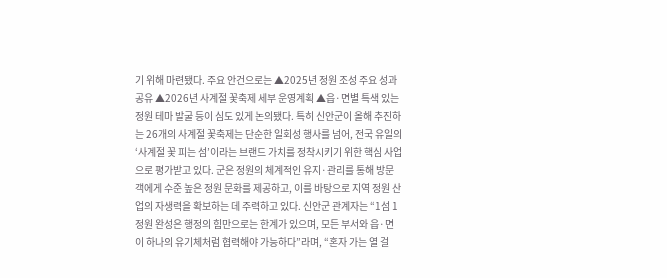기 위해 마련됐다. 주요 안건으로는 ▲2025년 정원 조성 주요 성과 공유 ▲2026년 사계절 꽃축제 세부 운영계획 ▲읍·면별 특색 있는 정원 테마 발굴 등이 심도 있게 논의됐다. 특히 신안군이 올해 추진하는 26개의 사계절 꽃축제는 단순한 일회성 행사를 넘어, 전국 유일의 ‘사계절 꽃 피는 섬’이라는 브랜드 가치를 정착시키기 위한 핵심 사업으로 평가받고 있다. 군은 정원의 체계적인 유지·관리를 통해 방문객에게 수준 높은 정원 문화를 제공하고, 이를 바탕으로 지역 정원 산업의 자생력을 확보하는 데 주력하고 있다. 신안군 관계자는 “1섬 1정원 완성은 행정의 힘만으로는 한계가 있으며, 모든 부서와 읍·면이 하나의 유기체처럼 협력해야 가능하다”라며, “혼자 가는 열 걸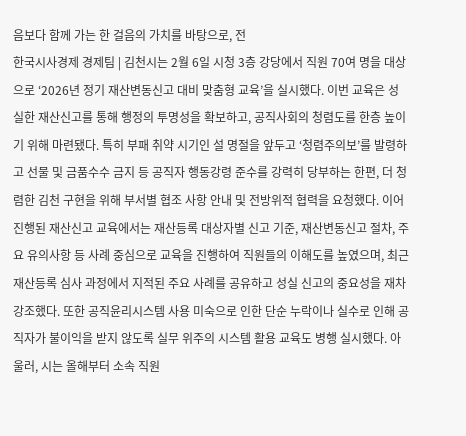음보다 함께 가는 한 걸음의 가치를 바탕으로, 전
한국시사경제 경제팀 | 김천시는 2월 6일 시청 3층 강당에서 직원 70여 명을 대상으로 ‘2026년 정기 재산변동신고 대비 맞춤형 교육’을 실시했다. 이번 교육은 성실한 재산신고를 통해 행정의 투명성을 확보하고, 공직사회의 청렴도를 한층 높이기 위해 마련됐다. 특히 부패 취약 시기인 설 명절을 앞두고 ‘청렴주의보’를 발령하고 선물 및 금품수수 금지 등 공직자 행동강령 준수를 강력히 당부하는 한편, 더 청렴한 김천 구현을 위해 부서별 협조 사항 안내 및 전방위적 협력을 요청했다. 이어 진행된 재산신고 교육에서는 재산등록 대상자별 신고 기준, 재산변동신고 절차, 주요 유의사항 등 사례 중심으로 교육을 진행하여 직원들의 이해도를 높였으며, 최근 재산등록 심사 과정에서 지적된 주요 사례를 공유하고 성실 신고의 중요성을 재차 강조했다. 또한 공직윤리시스템 사용 미숙으로 인한 단순 누락이나 실수로 인해 공직자가 불이익을 받지 않도록 실무 위주의 시스템 활용 교육도 병행 실시했다. 아울러, 시는 올해부터 소속 직원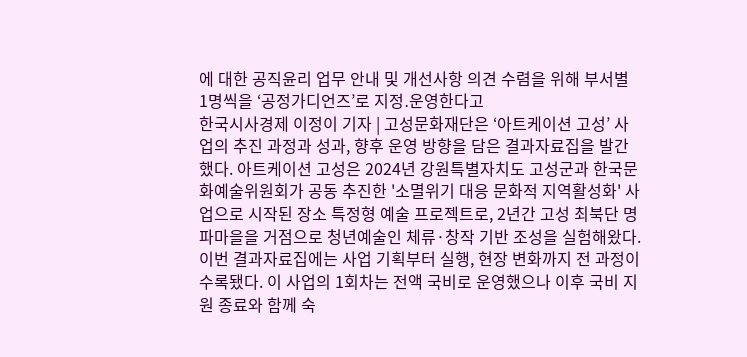에 대한 공직윤리 업무 안내 및 개선사항 의견 수렴을 위해 부서별 1명씩을 ‘공정가디언즈’로 지정․운영한다고
한국시사경제 이정이 기자 | 고성문화재단은 ‘아트케이션 고성’ 사업의 추진 과정과 성과, 향후 운영 방향을 담은 결과자료집을 발간했다. 아트케이션 고성은 2024년 강원특별자치도 고성군과 한국문화예술위원회가 공동 추진한 '소멸위기 대응 문화적 지역활성화' 사업으로 시작된 장소 특정형 예술 프로젝트로, 2년간 고성 최북단 명파마을을 거점으로 청년예술인 체류·창작 기반 조성을 실험해왔다. 이번 결과자료집에는 사업 기획부터 실행, 현장 변화까지 전 과정이 수록됐다. 이 사업의 1회차는 전액 국비로 운영했으나 이후 국비 지원 종료와 함께 숙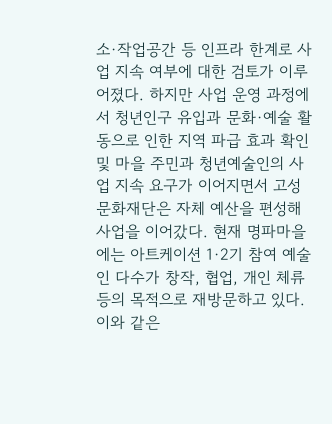소·작업공간 등 인프라 한계로 사업 지속 여부에 대한 검토가 이루어졌다. 하지만 사업 운영 과정에서 청년인구 유입과 문화·예술 활동으로 인한 지역 파급 효과 확인 및 마을 주민과 청년예술인의 사업 지속 요구가 이어지면서 고성문화재단은 자체 예산을 편성해 사업을 이어갔다. 현재 명파마을에는 아트케이션 1·2기 참여 예술인 다수가 창작, 협업, 개인 체류 등의 목적으로 재방문하고 있다. 이와 같은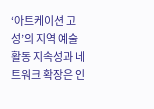‘아트케이션 고성’의 지역 예술 활동 지속성과 네트워크 확장은 인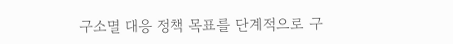구소멸 대응 정책 목표를 단계적으로 구